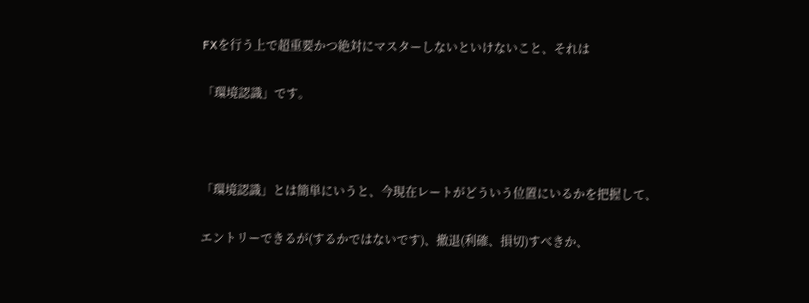FXを行う上で超重要かつ絶対にマスターしないといけないこと、それは

「環境認識」です。



「環境認識」とは簡単にいうと、今現在レートがどういう位置にいるかを把握して、

エントリーできるが(するかではないです)、撤退(利確、損切)すべきか、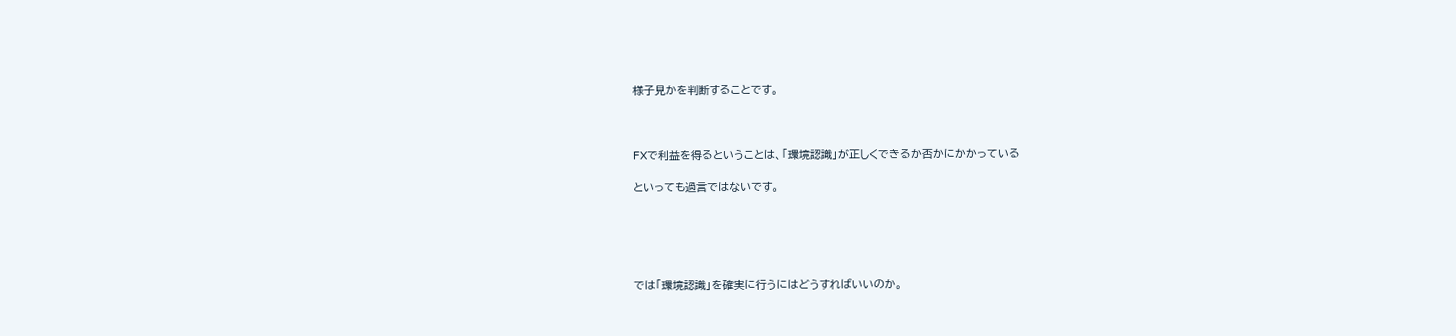様子見かを判断することです。



FXで利益を得るということは、「環境認識」が正しくできるか否かにかかっている

といっても過言ではないです。





では「環境認識」を確実に行うにはどうすればいいのか。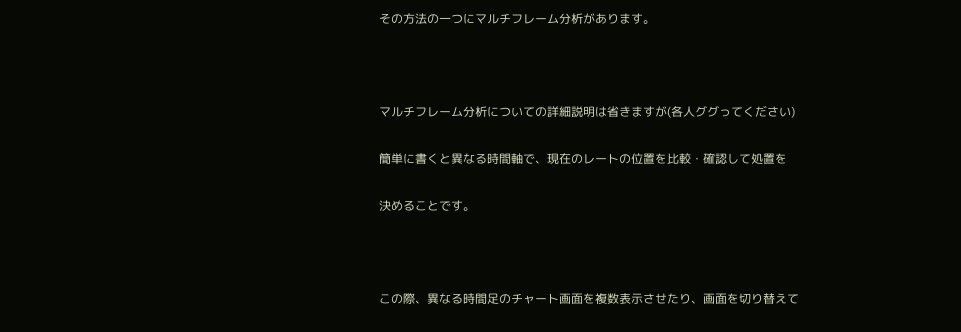その方法の一つにマルチフレーム分析があります。



マルチフレーム分析についての詳細説明は省きますが(各人ググってください)

簡単に書くと異なる時間軸で、現在のレートの位置を比較・確認して処置を

決めることです。



この際、異なる時間足のチャート画面を複数表示させたり、画面を切り替えて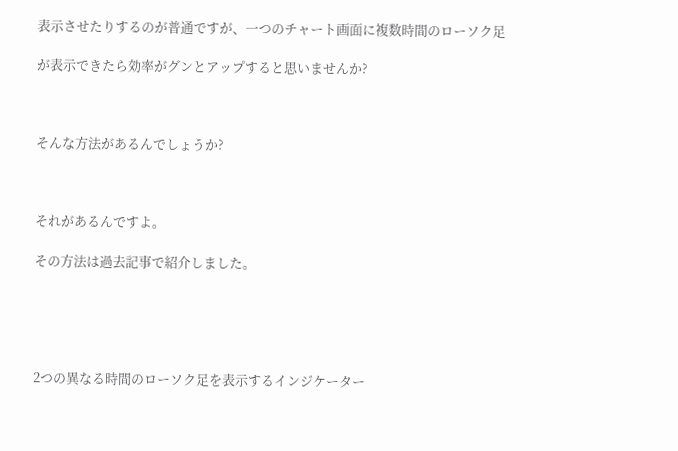表示させたりするのが普通ですが、一つのチャート画面に複数時間のローソク足

が表示できたら効率がグンとアップすると思いませんか?



そんな方法があるんでしょうか?



それがあるんですよ。

その方法は過去記事で紹介しました。





2つの異なる時間のローソク足を表示するインジケーター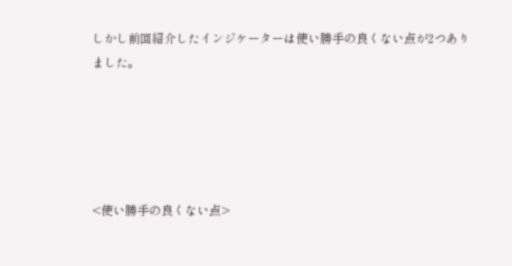しかし前回紹介したインジケーターは使い勝手の良くない点が2つありました。





<使い勝手の良くない点>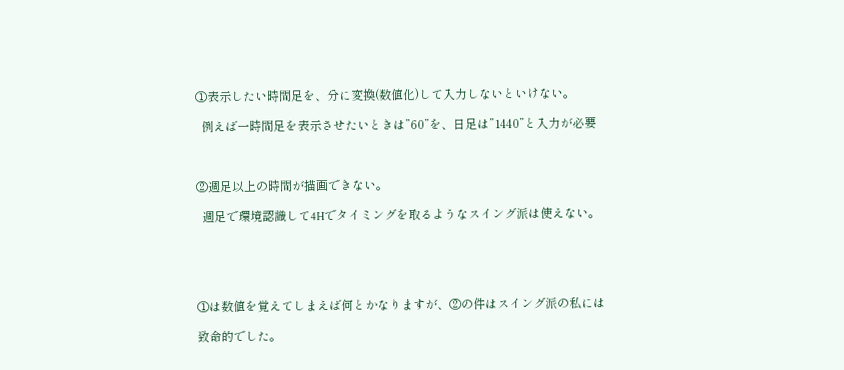①表示したい時間足を、分に変換(数値化)して入力しないといけない。

  例えば一時間足を表示させたいときは”60”を、日足は”1440”と入力が必要



②週足以上の時間が描画できない。

  週足で環境認識して4Hでタイミングを取るようなスイング派は使えない。





①は数値を覚えてしまえば何とかなりますが、②の件はスイング派の私には

致命的でした。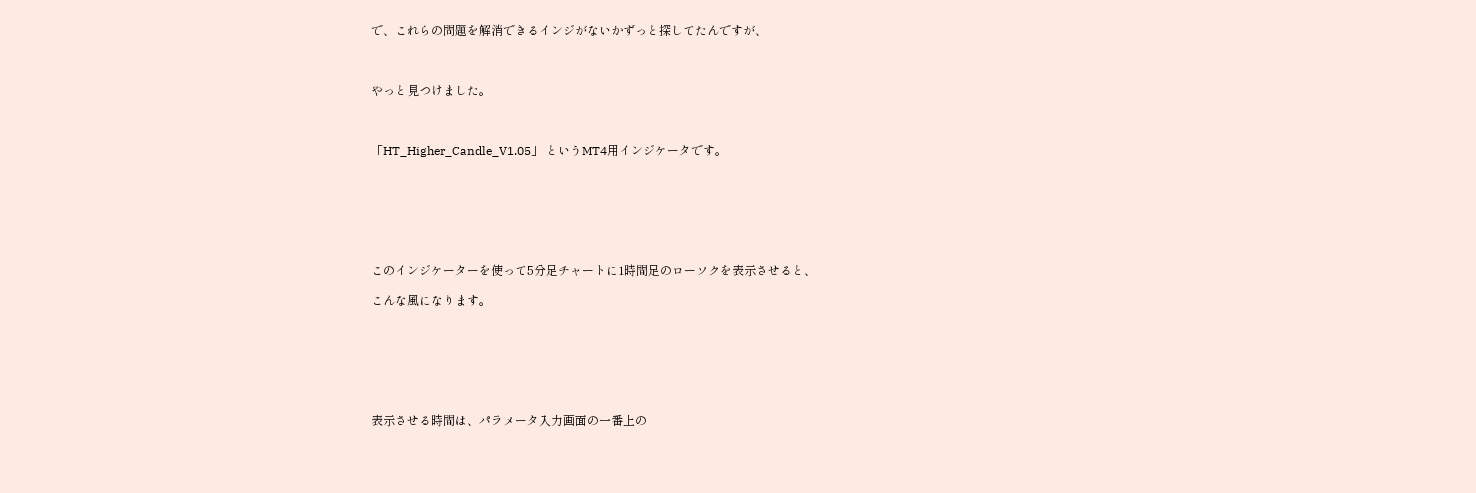で、これらの問題を解消できるインジがないかずっと探してたんですが、



やっと見つけました。



「HT_Higher_Candle_V1.05」 というMT4用インジケータです。







このインジケーターを使って5分足チャートに1時間足のローソクを表示させると、

こんな風になります。







表示させる時間は、パラメータ入力画面の一番上の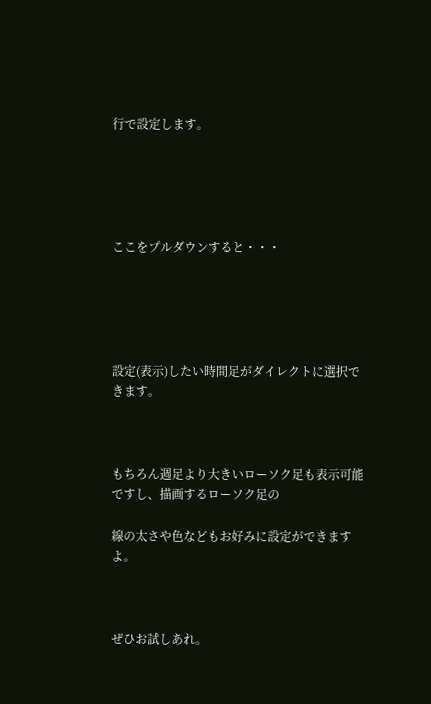行で設定します。





ここをプルダウンすると・・・





設定(表示)したい時間足がダイレクトに選択できます。



もちろん週足より大きいローソク足も表示可能ですし、描画するローソク足の

線の太さや色などもお好みに設定ができますよ。



ぜひお試しあれ。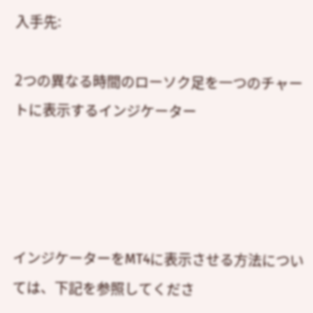入手先:

2つの異なる時間のローソク足を一つのチャートに表示するインジケーター




インジケーターをMT4に表示させる方法については、下記を参照してくださ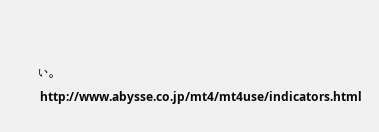い。
 http://www.abysse.co.jp/mt4/mt4use/indicators.html